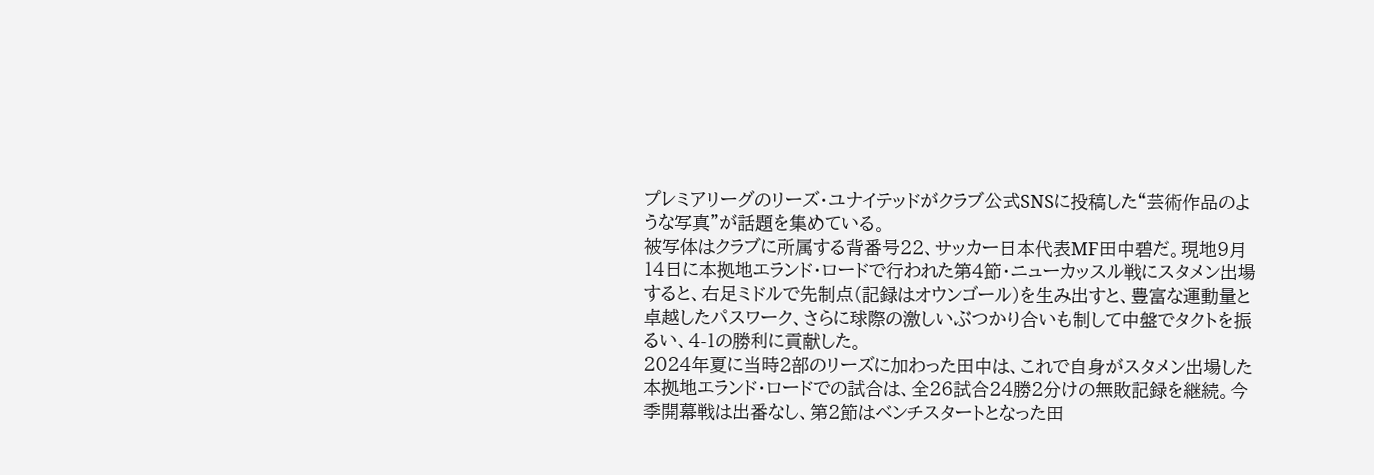プレミアリーグのリーズ・ユナイテッドがクラブ公式SNSに投稿した“芸術作品のような写真”が話題を集めている。
被写体はクラブに所属する背番号22、サッカー日本代表MF田中碧だ。現地9月14日に本拠地エランド・ロードで行われた第4節・ニューカッスル戦にスタメン出場すると、右足ミドルで先制点(記録はオウンゴール)を生み出すと、豊富な運動量と卓越したパスワーク、さらに球際の激しいぶつかり合いも制して中盤でタクトを振るい、4-1の勝利に貢献した。
2024年夏に当時2部のリーズに加わった田中は、これで自身がスタメン出場した本拠地エランド・ロードでの試合は、全26試合24勝2分けの無敗記録を継続。今季開幕戦は出番なし、第2節はベンチスタートとなった田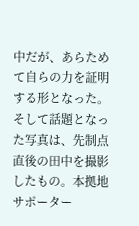中だが、あらためて自らの力を証明する形となった。
そして話題となった写真は、先制点直後の田中を撮影したもの。本拠地サポーター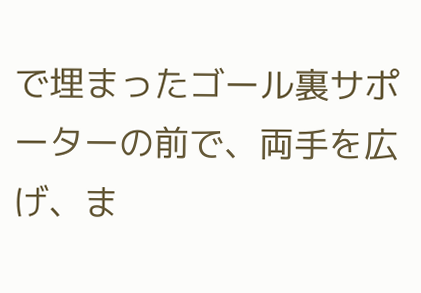で埋まったゴール裏サポーターの前で、両手を広げ、ま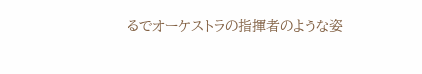るでオーケストラの指揮者のような姿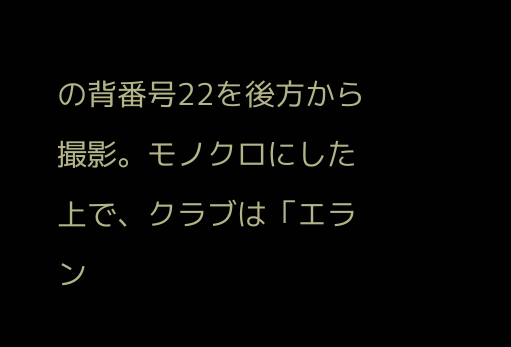の背番号22を後方から撮影。モノクロにした上で、クラブは「エラン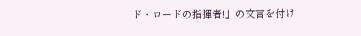ド・ロードの指揮者!」の文言を付け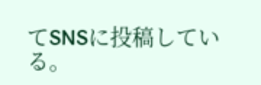てSNSに投稿している。